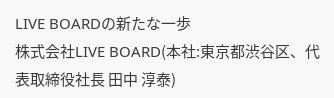LIVE BOARDの新たな一歩
株式会社LIVE BOARD(本社:東京都渋谷区、代表取締役社長 田中 淳泰)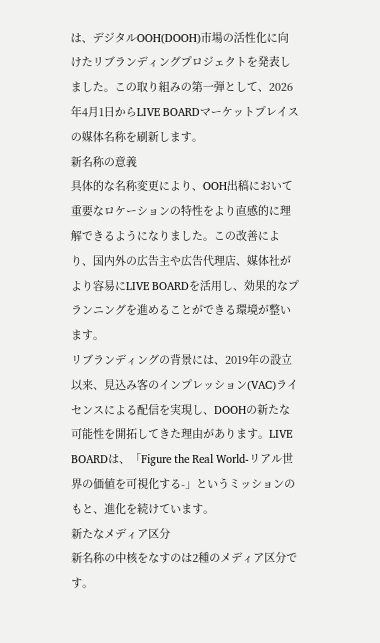は、デジタルOOH(DOOH)市場の活性化に向けたリブランディングプロジェクトを発表しました。この取り組みの第一弾として、2026年4月1日からLIVE BOARDマーケットプレイスの媒体名称を刷新します。
新名称の意義
具体的な名称変更により、OOH出稿において重要なロケーションの特性をより直感的に理解できるようになりました。この改善により、国内外の広告主や広告代理店、媒体社がより容易にLIVE BOARDを活用し、効果的なプランニングを進めることができる環境が整います。
リブランディングの背景には、2019年の設立以来、見込み客のインプレッション(VAC)ライセンスによる配信を実現し、DOOHの新たな可能性を開拓してきた理由があります。LIVE BOARDは、「Figure the Real World-リアル世界の価値を可視化する-」というミッションのもと、進化を続けています。
新たなメディア区分
新名称の中核をなすのは2種のメディア区分です。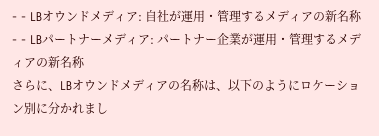- - LBオウンドメディア: 自社が運用・管理するメディアの新名称
- - LBパートナーメディア: パートナー企業が運用・管理するメディアの新名称
さらに、LBオウンドメディアの名称は、以下のようにロケーション別に分かれまし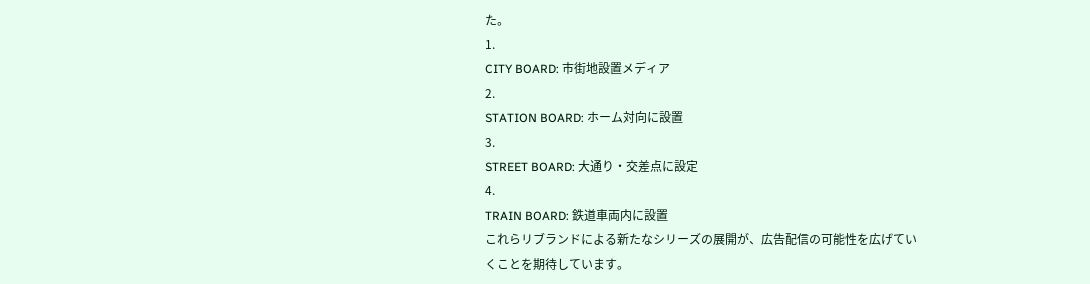た。
1.
CITY BOARD: 市街地設置メディア
2.
STATION BOARD: ホーム対向に設置
3.
STREET BOARD: 大通り・交差点に設定
4.
TRAIN BOARD: 鉄道車両内に設置
これらリブランドによる新たなシリーズの展開が、広告配信の可能性を広げていくことを期待しています。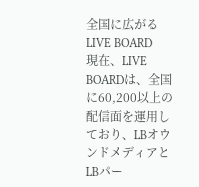全国に広がるLIVE BOARD
現在、LIVE BOARDは、全国に60,200以上の配信面を運用しており、LBオウンドメディアとLBパー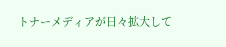トナーメディアが日々拡大して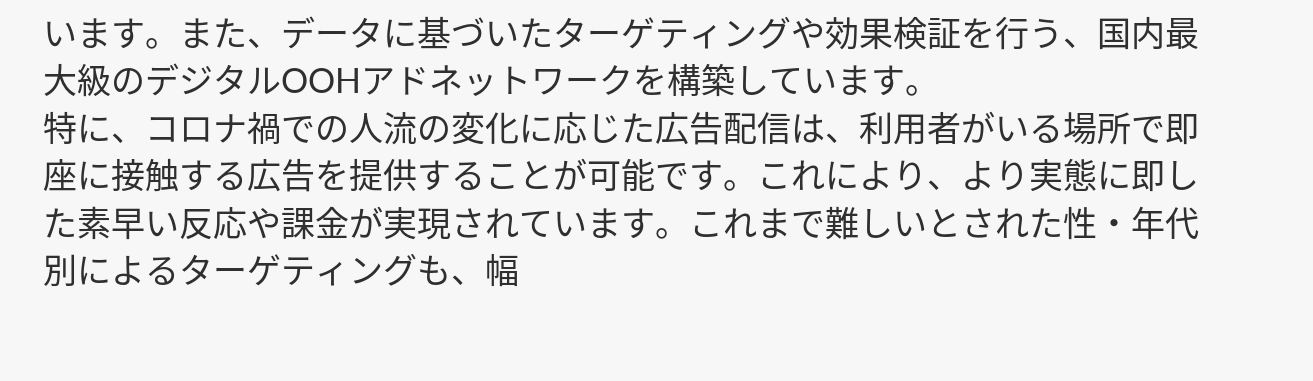います。また、データに基づいたターゲティングや効果検証を行う、国内最大級のデジタルOOHアドネットワークを構築しています。
特に、コロナ禍での人流の変化に応じた広告配信は、利用者がいる場所で即座に接触する広告を提供することが可能です。これにより、より実態に即した素早い反応や課金が実現されています。これまで難しいとされた性・年代別によるターゲティングも、幅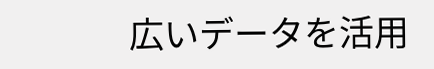広いデータを活用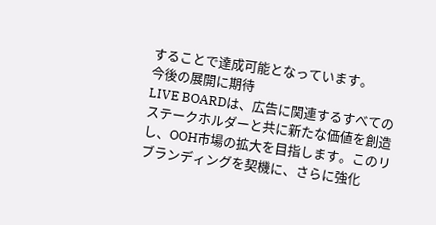することで達成可能となっています。
今後の展開に期待
LIVE BOARDは、広告に関連するすべてのステークホルダーと共に新たな価値を創造し、OOH市場の拡大を目指します。このリブランディングを契機に、さらに強化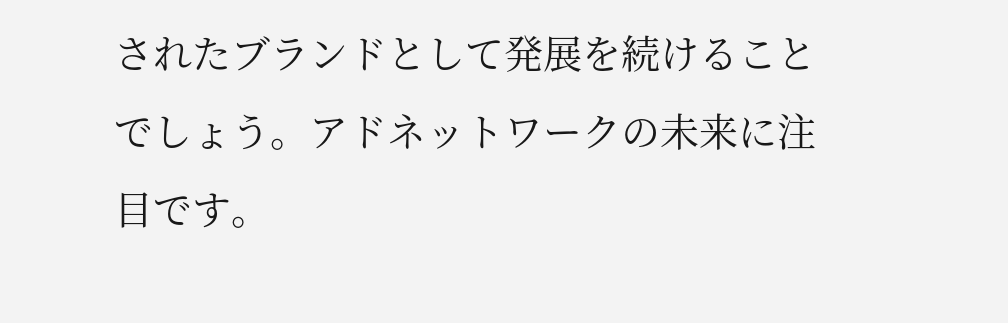されたブランドとして発展を続けることでしょう。アドネットワークの未来に注目です。